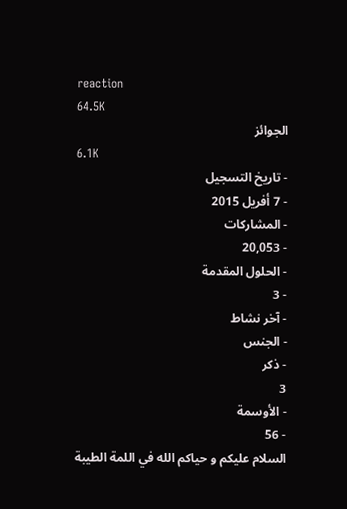reaction
64.5K
الجوائز
6.1K
- تاريخ التسجيل
- 7 أفريل 2015
- المشاركات
- 20,053
- الحلول المقدمة
- 3
- آخر نشاط
- الجنس
- ذكر
3
- الأوسمة
- 56
السلام عليكم و حياكم الله في اللمة الطيبة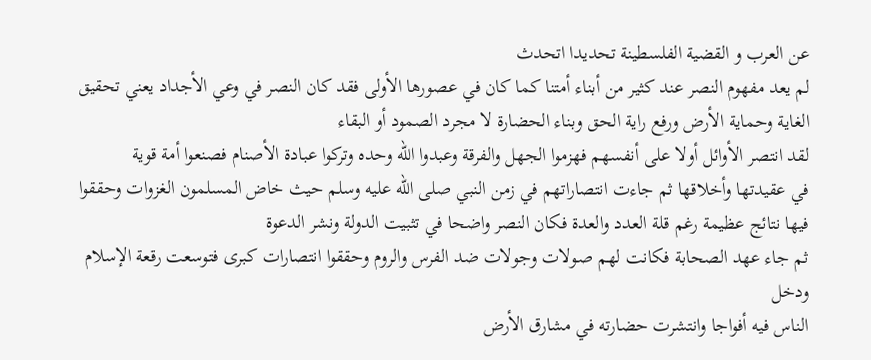عن العرب و القضية الفلسطينة تحديدا اتحدث
لم يعد مفهوم النصر عند كثير من أبناء أمتنا كما كان في عصورها الأولى فقد كان النصر في وعي الأجداد يعني تحقيق
الغاية وحماية الأرض ورفع راية الحق وبناء الحضارة لا مجرد الصمود أو البقاء
لقد انتصر الأوائل أولا على أنفسهم فهزموا الجهل والفرقة وعبدوا الله وحده وتركوا عبادة الأصنام فصنعوا أمة قوية
في عقيدتها وأخلاقها ثم جاءت انتصاراتهم في زمن النبي صلى الله عليه وسلم حيث خاض المسلمون الغزوات وحققوا
فيها نتائج عظيمة رغم قلة العدد والعدة فكان النصر واضحا في تثبيت الدولة ونشر الدعوة
ثم جاء عهد الصحابة فكانت لهم صولات وجولات ضد الفرس والروم وحققوا انتصارات كبرى فتوسعت رقعة الإسلام ودخل
الناس فيه أفواجا وانتشرت حضارته في مشارق الأرض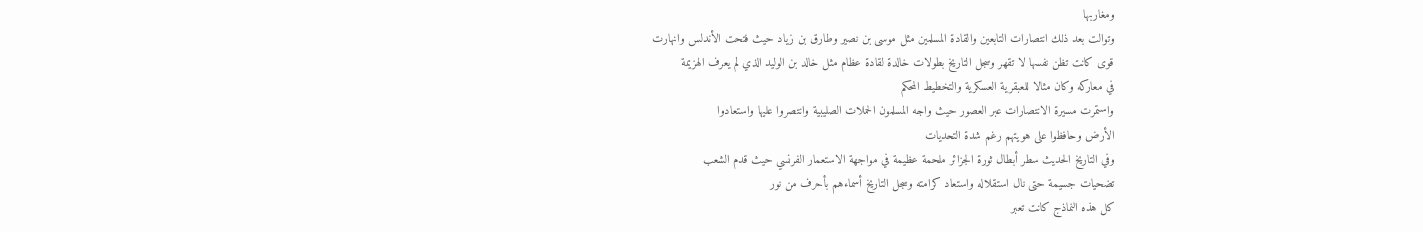ومغاربها
وتوالت بعد ذلك انتصارات التابعين والقادة المسلمين مثل موسى بن نصير وطارق بن زياد حيث فتحت الأندلس وانهارت
قوى كانت تظن نفسها لا تقهر وسجل التاريخ بطولات خالدة لقادة عظام مثل خالد بن الوليد الذي لم يعرف الهزيمة
في معاركه وكان مثالا للعبقرية العسكرية والتخطيط المحكم
واستمرت مسيرة الانتصارات عبر العصور حيث واجه المسلمون الحملات الصليبية وانتصروا عليها واستعادوا
الأرض وحافظوا على هويتهم رغم شدة التحديات
وفي التاريخ الحديث سطر أبطال ثورة الجزائر ملحمة عظيمة في مواجهة الاستعمار الفرنسي حيث قدم الشعب
تضحيات جسيمة حتى نال استقلاله واستعاد كرامته وسجل التاريخ أسماءهم بأحرف من نور
كل هذه النماذج كانت تعبر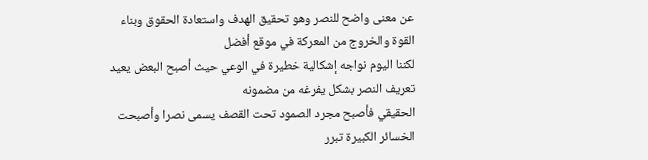عن معنى واضح للنصر وهو تحقيق الهدف واستعادة الحقوق وبناء
القوة والخروج من المعركة في موقع أفضل
لكننا اليوم نواجه إشكالية خطيرة في الوعي حيث أصبح البعض يعيد تعريف النصر بشكل يفرغه من مضمونه
الحقيقي فأصبح مجرد الصمود تحت القصف يسمى نصرا وأصبحت الخسائر الكبيرة تبرر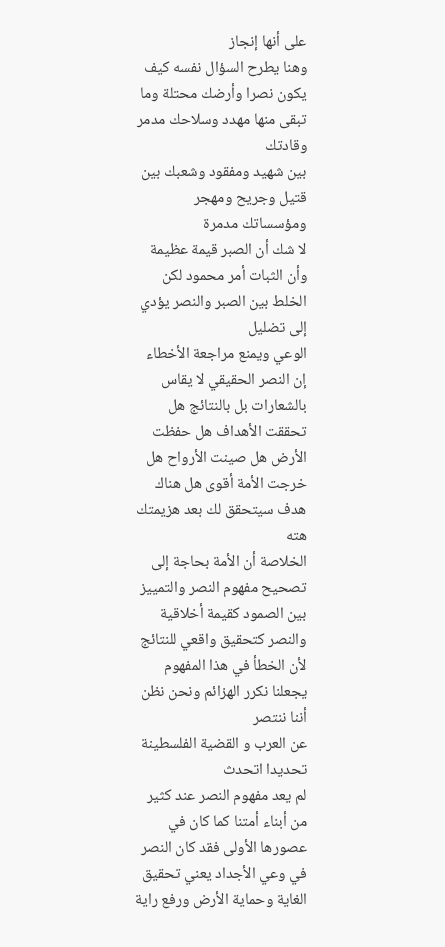على أنها إنجاز
وهنا يطرح السؤال نفسه كيف يكون نصرا وأرضك محتلة وما تبقى منها مهدد وسلاحك مدمر وقادتك
بين شهيد ومفقود وشعبك بين قتيل وجريح ومهجر ومؤسساتك مدمرة
لا شك أن الصبر قيمة عظيمة وأن الثبات أمر محمود لكن الخلط بين الصبر والنصر يؤدي إلى تضليل
الوعي ويمنع مراجعة الأخطاء
إن النصر الحقيقي لا يقاس بالشعارات بل بالنتائج هل تحققت الأهداف هل حفظت
الأرض هل صينت الأرواح هل خرجت الأمة أقوى هل هناك هدف سيتحقق لك بعد هزيمتك هته
الخلاصة أن الأمة بحاجة إلى تصحيح مفهوم النصر والتمييز بين الصمود كقيمة أخلاقية والنصر كتحقيق واقعي للنتائج
لأن الخطأ في هذا المفهوم يجعلنا نكرر الهزائم ونحن نظن أننا ننتصر
عن العرب و القضية الفلسطينة تحديدا اتحدث
لم يعد مفهوم النصر عند كثير من أبناء أمتنا كما كان في عصورها الأولى فقد كان النصر في وعي الأجداد يعني تحقيق
الغاية وحماية الأرض ورفع راية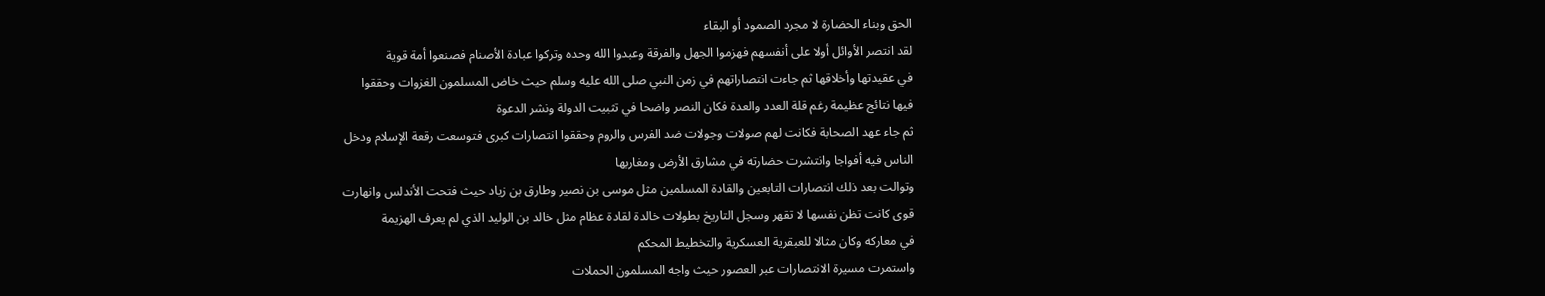الحق وبناء الحضارة لا مجرد الصمود أو البقاء
لقد انتصر الأوائل أولا على أنفسهم فهزموا الجهل والفرقة وعبدوا الله وحده وتركوا عبادة الأصنام فصنعوا أمة قوية
في عقيدتها وأخلاقها ثم جاءت انتصاراتهم في زمن النبي صلى الله عليه وسلم حيث خاض المسلمون الغزوات وحققوا
فيها نتائج عظيمة رغم قلة العدد والعدة فكان النصر واضحا في تثبيت الدولة ونشر الدعوة
ثم جاء عهد الصحابة فكانت لهم صولات وجولات ضد الفرس والروم وحققوا انتصارات كبرى فتوسعت رقعة الإسلام ودخل
الناس فيه أفواجا وانتشرت حضارته في مشارق الأرض ومغاربها
وتوالت بعد ذلك انتصارات التابعين والقادة المسلمين مثل موسى بن نصير وطارق بن زياد حيث فتحت الأندلس وانهارت
قوى كانت تظن نفسها لا تقهر وسجل التاريخ بطولات خالدة لقادة عظام مثل خالد بن الوليد الذي لم يعرف الهزيمة
في معاركه وكان مثالا للعبقرية العسكرية والتخطيط المحكم
واستمرت مسيرة الانتصارات عبر العصور حيث واجه المسلمون الحملات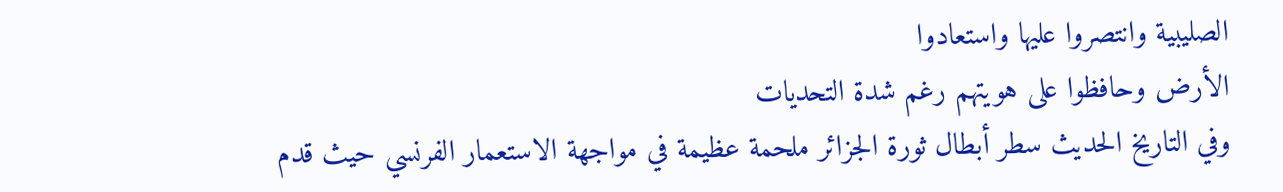الصليبية وانتصروا عليها واستعادوا
الأرض وحافظوا على هويتهم رغم شدة التحديات
وفي التاريخ الحديث سطر أبطال ثورة الجزائر ملحمة عظيمة في مواجهة الاستعمار الفرنسي حيث قدم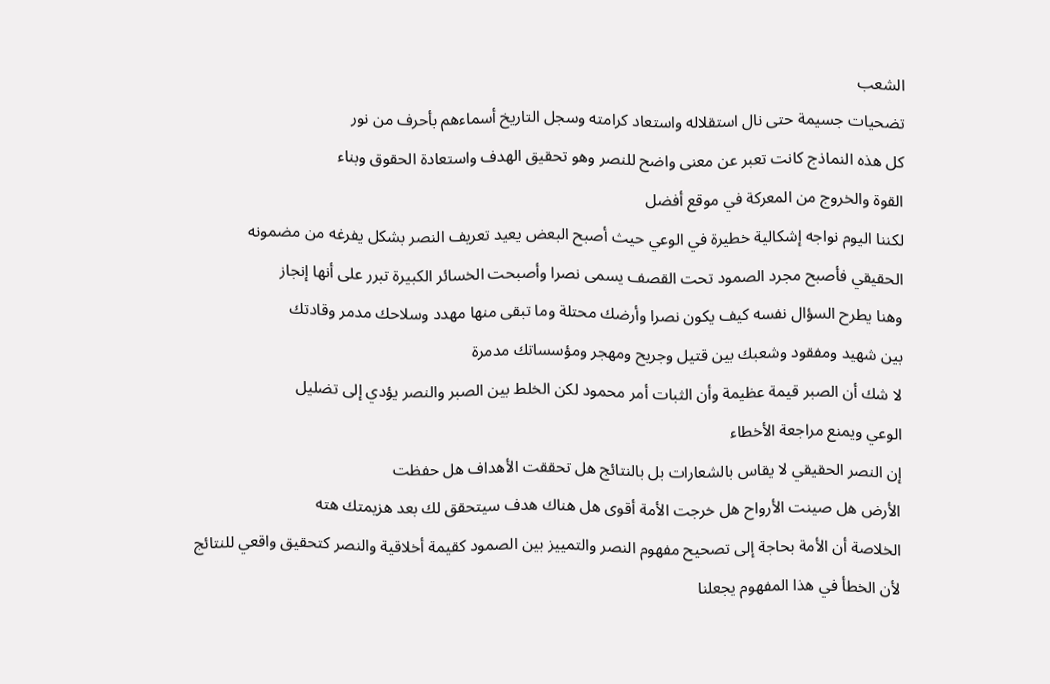الشعب
تضحيات جسيمة حتى نال استقلاله واستعاد كرامته وسجل التاريخ أسماءهم بأحرف من نور
كل هذه النماذج كانت تعبر عن معنى واضح للنصر وهو تحقيق الهدف واستعادة الحقوق وبناء
القوة والخروج من المعركة في موقع أفضل
لكننا اليوم نواجه إشكالية خطيرة في الوعي حيث أصبح البعض يعيد تعريف النصر بشكل يفرغه من مضمونه
الحقيقي فأصبح مجرد الصمود تحت القصف يسمى نصرا وأصبحت الخسائر الكبيرة تبرر على أنها إنجاز
وهنا يطرح السؤال نفسه كيف يكون نصرا وأرضك محتلة وما تبقى منها مهدد وسلاحك مدمر وقادتك
بين شهيد ومفقود وشعبك بين قتيل وجريح ومهجر ومؤسساتك مدمرة
لا شك أن الصبر قيمة عظيمة وأن الثبات أمر محمود لكن الخلط بين الصبر والنصر يؤدي إلى تضليل
الوعي ويمنع مراجعة الأخطاء
إن النصر الحقيقي لا يقاس بالشعارات بل بالنتائج هل تحققت الأهداف هل حفظت
الأرض هل صينت الأرواح هل خرجت الأمة أقوى هل هناك هدف سيتحقق لك بعد هزيمتك هته
الخلاصة أن الأمة بحاجة إلى تصحيح مفهوم النصر والتمييز بين الصمود كقيمة أخلاقية والنصر كتحقيق واقعي للنتائج
لأن الخطأ في هذا المفهوم يجعلنا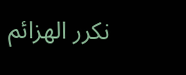نكرر الهزائم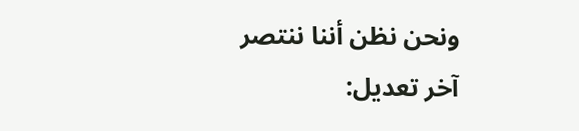ونحن نظن أننا ننتصر
آخر تعديل: